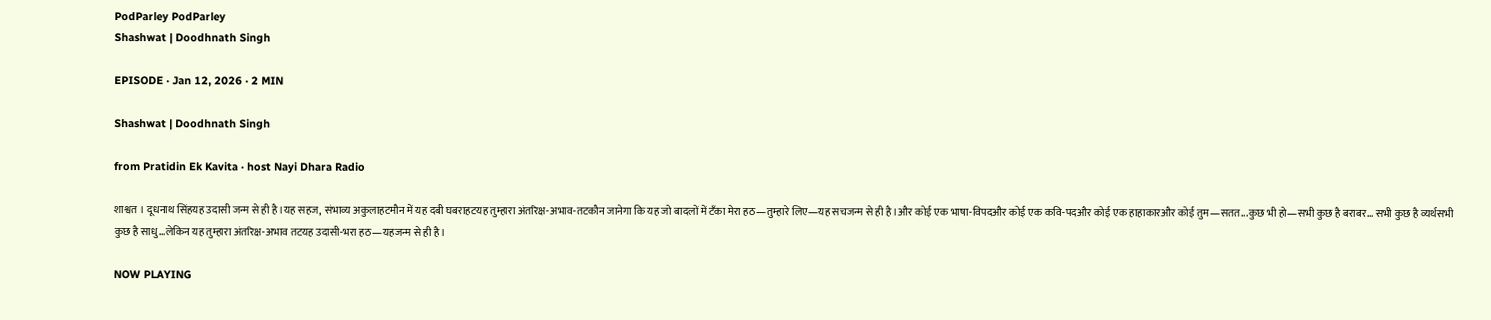PodParley PodParley
Shashwat | Doodhnath Singh

EPISODE · Jan 12, 2026 · 2 MIN

Shashwat | Doodhnath Singh

from Pratidin Ek Kavita · host Nayi Dhara Radio

शाश्वत । दूधनाथ सिंहयह उदासी जन्म से ही है।यह सहज, संभाव्य अकुलाहटमौन में यह दबी घबराहटयह तुम्हारा अंतरिक्ष-अभाव-तटकौन जानेगा कि यह जो बादलों में टँका मेरा हठ—तुम्हारे लिए—यह सचजन्म से ही है।और कोई एक भाषा-विपदऔर कोई एक कवि-पदऔर कोई एक हाहाकारऔर कोई तुम—सतत...कुछ भी हो—सभी कुछ है बराबर... सभी कुछ है व्यर्थसभी कुछ है साधु...लेकिन यह तुम्हारा अंतरिक्ष-अभाव तटयह उदासी-भरा हठ—यहजन्म से ही है।

NOW PLAYING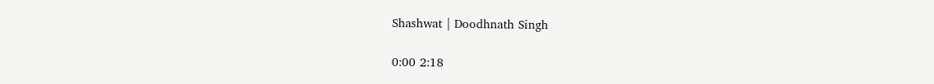Shashwat | Doodhnath Singh

0:00 2:18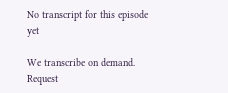No transcript for this episode yet

We transcribe on demand. Request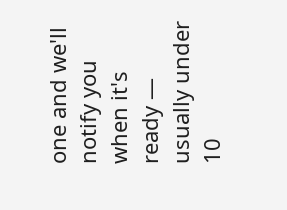one and we'll notify you when it's ready — usually under 10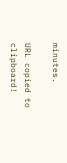minutes.

URL copied to clipboard!